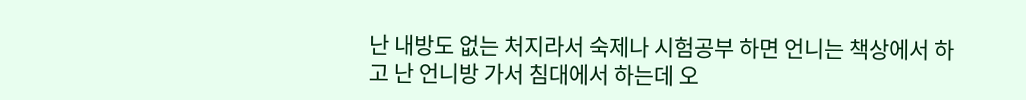난 내방도 없는 처지라서 숙제나 시험공부 하면 언니는 책상에서 하고 난 언니방 가서 침대에서 하는데 오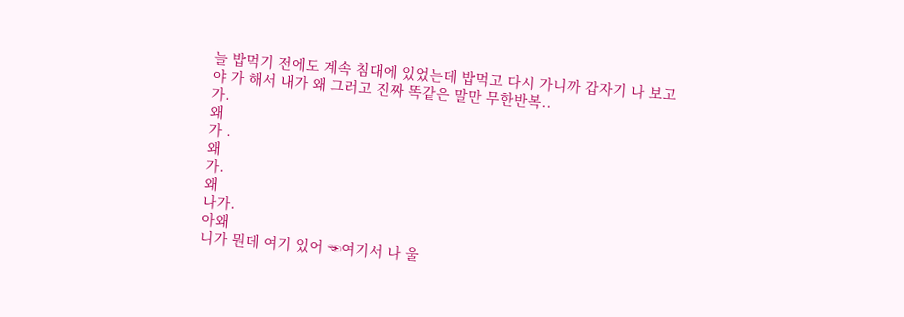늘 밥먹기 전에도 계속 침대에 있었는데 밥먹고 다시 가니까 갑자기 나 보고
야 가 해서 내가 왜 그러고 진짜 똑같은 말만 무한반복..
가.
왜
가 .
왜
가.
왜
나가.
아왜
니가 뭔데 여기 있어 ☜여기서 나 울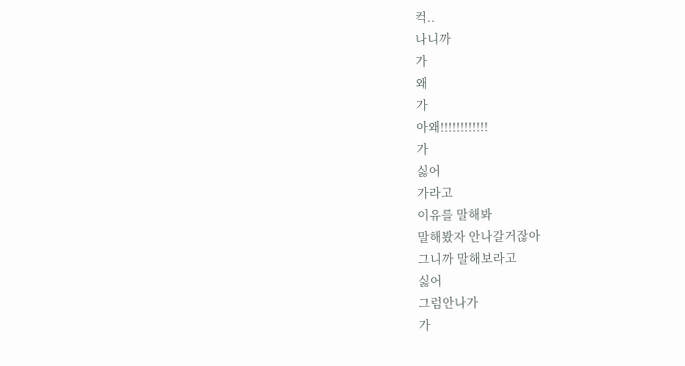컥..
나니까
가
왜
가
아왜!!!!!!!!!!!!
가
싫어
가라고
이유를 말해봐
말해봤자 안나갈거잖아
그니까 말해보라고
싫어
그럼안나가
가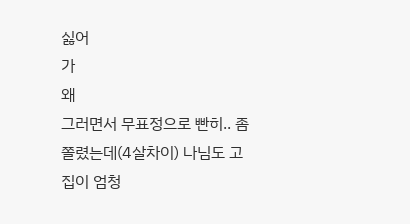싫어
가
왜
그러면서 무표정으로 빤히.. 좀 쫄렸는데(4살차이) 나님도 고집이 엄청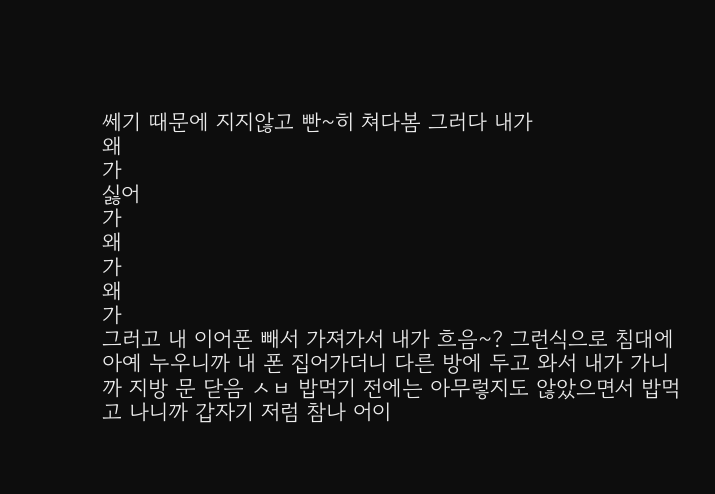쎄기 때문에 지지않고 빤~히 쳐다봄 그러다 내가
왜
가
싫어
가
왜
가
왜
가
그러고 내 이어폰 빼서 가져가서 내가 흐음~? 그런식으로 침대에 아예 누우니까 내 폰 집어가더니 다른 방에 두고 와서 내가 가니까 지방 문 닫음 ㅅㅂ 밥먹기 전에는 아무렇지도 않았으면서 밥먹고 나니까 갑자기 저럼 참나 어이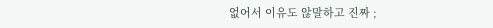없어서 이유도 않말하고 진짜 ;